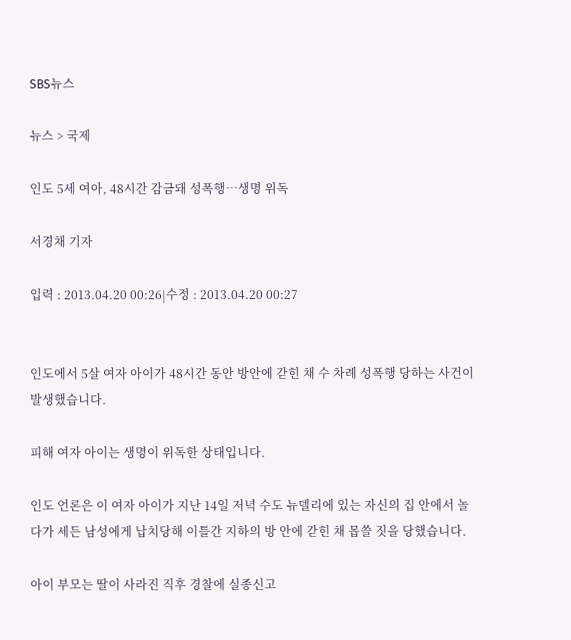SBS뉴스

뉴스 > 국제

인도 5세 여아, 48시간 감금돼 성폭행…생명 위독

서경채 기자

입력 : 2013.04.20 00:26|수정 : 2013.04.20 00:27


인도에서 5살 여자 아이가 48시간 동안 방안에 갇힌 채 수 차례 성폭행 당하는 사건이 발생했습니다.

피해 여자 아이는 생명이 위독한 상태입니다.

인도 언론은 이 여자 아이가 지난 14일 저녁 수도 뉴델리에 있는 자신의 집 안에서 놀다가 세든 남성에게 납치당해 이틀간 지하의 방 안에 갇힌 채 몹쓸 짓을 당했습니다.

아이 부모는 딸이 사라진 직후 경찰에 실종신고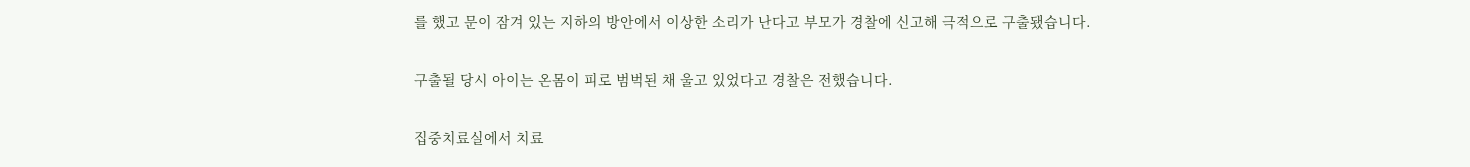를 했고 문이 잠겨 있는 지하의 방안에서 이상한 소리가 난다고 부모가 경찰에 신고해 극적으로 구출됐습니다.

구출될 당시 아이는 온몸이 피로 범벅된 채 울고 있었다고 경찰은 전했습니다.

집중치료실에서 치료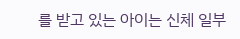를 받고 있는 아이는 신체 일부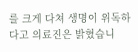를 크게 다쳐 생명이 위독하다고 의료진은 밝혔습니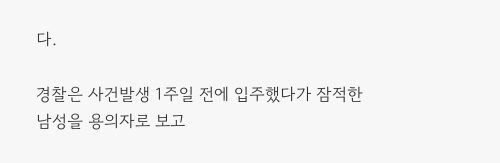다.

경찰은 사건발생 1주일 전에 입주했다가 잠적한 남성을 용의자로 보고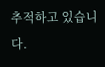추적하고 있습니다.